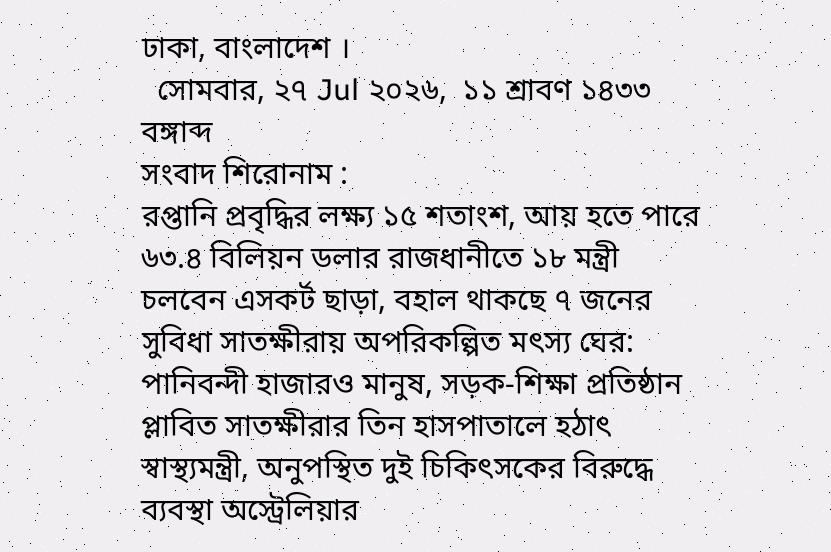ঢাকা, বাংলাদেশ ।
  সোমবার, ২৭ Jul ২০২৬,  ১১ শ্রাবণ ১৪৩৩ বঙ্গাব্দ
সংবাদ শিরোনাম :
রপ্তানি প্রবৃদ্ধির লক্ষ্য ১৫ শতাংশ, আয় হতে পারে ৬৩.৪ বিলিয়ন ডলার রাজধানীতে ১৮ মন্ত্রী চলবেন এসকর্ট ছাড়া, বহাল থাকছে ৭ জনের সুবিধা সাতক্ষীরায় অপরিকল্পিত মৎস্য ঘের: পানিবন্দী হাজারও মানুষ, সড়ক-শিক্ষা প্রতিষ্ঠান প্লাবিত সাতক্ষীরার তিন হাসপাতালে হঠাৎ স্বাস্থ্যমন্ত্রী, অনুপস্থিত দুই চিকিৎসকের বিরুদ্ধে ব্যবস্থা অস্ট্রেলিয়ার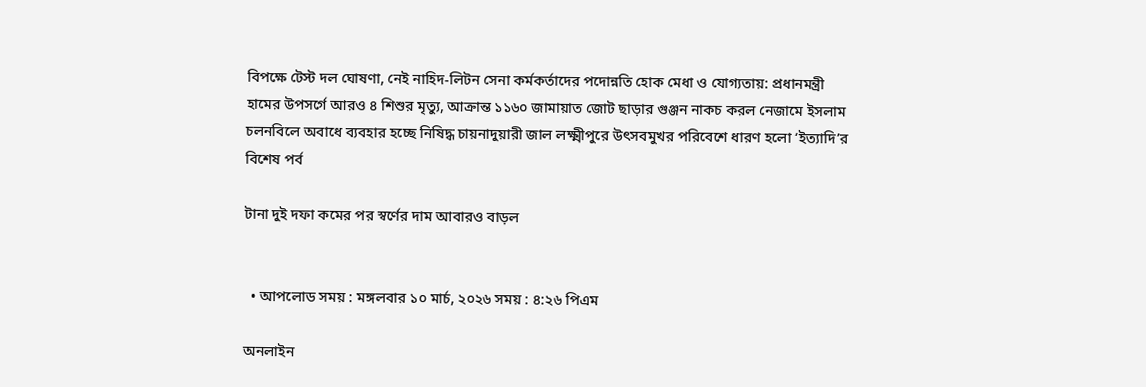বিপক্ষে টেস্ট দল ঘোষণা, নেই নাহিদ-লিটন সেনা কর্মকর্তাদের পদোন্নতি হোক মেধা ও যোগ্যতায়: প্রধানমন্ত্রী হামের উপসর্গে আরও ৪ শিশুর মৃত্যু, আক্রান্ত ১১৬০ জামায়াত জোট ছাড়ার গুঞ্জন নাকচ করল নেজামে ইসলাম চলনবিলে অবাধে ব্যবহার হচ্ছে নিষিদ্ধ চায়নাদুয়ারী জাল লক্ষ্মীপুরে উৎসবমুখর পরিবেশে ধারণ হলো ‘ইত্যাদি’র বিশেষ পর্ব

টানা দুই দফা কমের পর স্বর্ণের দাম আবারও বাড়ল


  • আপলোড সময় : মঙ্গলবার ১০ মার্চ, ২০২৬ সময় : ৪:২৬ পিএম

অনলাইন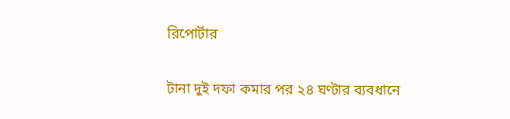রিপোর্টার

টানা দুই দফা কমার পর ২৪ ঘণ্টার ব্যবধানে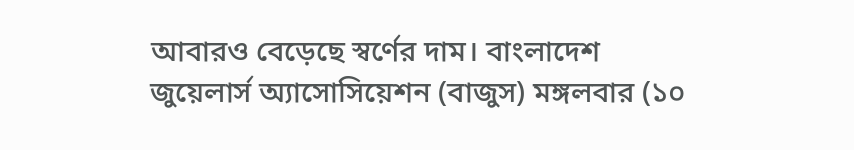আবারও বেড়েছে স্বর্ণের দাম। বাংলাদেশ জুয়েলার্স অ্যাসোসিয়েশন (বাজুস) মঙ্গলবার (১০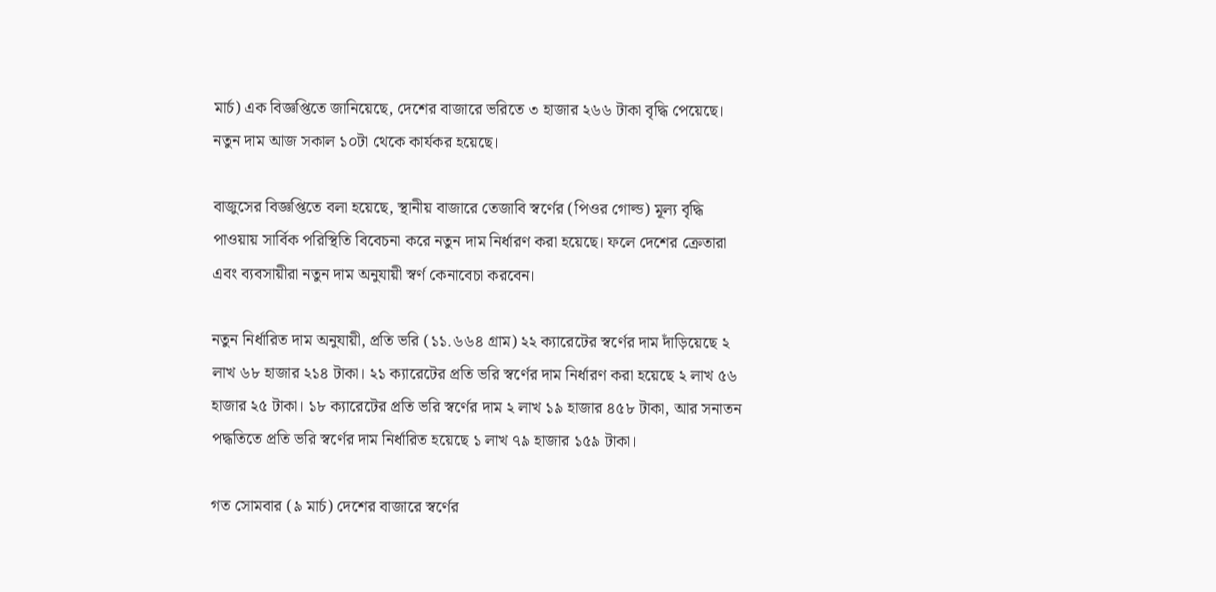মার্চ) এক বিজ্ঞপ্তিতে জানিয়েছে, দেশের বাজারে ভরিতে ৩ হাজার ২৬৬ টাকা বৃদ্ধি পেয়েছে। নতুন দাম আজ সকাল ১০টা থেকে কার্যকর হয়েছে।

বাজুসের বিজ্ঞপ্তিতে বলা হয়েছে, স্থানীয় বাজারে তেজাবি স্বর্ণের (পিওর গোল্ড) মূল্য বৃদ্ধি পাওয়ায় সার্বিক পরিস্থিতি বিবেচনা করে নতুন দাম নির্ধারণ করা হয়েছে। ফলে দেশের ক্রেতারা এবং ব্যবসায়ীরা নতুন দাম অনুযায়ী স্বর্ণ কেনাবেচা করবেন।

নতুন নির্ধারিত দাম অনুযায়ী, প্রতি ভরি (১১.৬৬৪ গ্রাম) ২২ ক্যারেটের স্বর্ণের দাম দাঁড়িয়েছে ২ লাখ ৬৮ হাজার ২১৪ টাকা। ২১ ক্যারেটের প্রতি ভরি স্বর্ণের দাম নির্ধারণ করা হয়েছে ২ লাখ ৫৬ হাজার ২৫ টাকা। ১৮ ক্যারেটের প্রতি ভরি স্বর্ণের দাম ২ লাখ ১৯ হাজার ৪৫৮ টাকা, আর সনাতন পদ্ধতিতে প্রতি ভরি স্বর্ণের দাম নির্ধারিত হয়েছে ১ লাখ ৭৯ হাজার ১৫৯ টাকা।

গত সোমবার (৯ মার্চ) দেশের বাজারে স্বর্ণের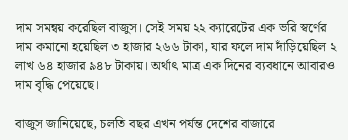দাম সমন্বয় করেছিল বাজুস। সেই সময় ২২ ক্যারেটের এক ভরি স্বর্ণের দাম কমানো হয়েছিল ৩ হাজার ২৬৬ টাকা, যার ফলে দাম দাঁড়িয়েছিল ২ লাখ ৬৪ হাজার ৯৪৮ টাকায়। অর্থাৎ মাত্র এক দিনের ব্যবধানে আবারও দাম বৃদ্ধি পেয়েছে।

বাজুস জানিয়েছে, চলতি বছর এখন পর্যন্ত দেশের বাজারে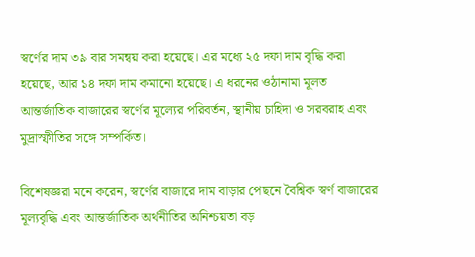স্বর্ণের দাম ৩৯ বার সমন্বয় করা হয়েছে। এর মধ্যে ২৫ দফা দাম বৃদ্ধি করা হয়েছে, আর ১৪ দফা দাম কমানো হয়েছে। এ ধরনের ওঠানামা মূলত আন্তর্জাতিক বাজারের স্বর্ণের মূল্যের পরিবর্তন, স্থানীয় চাহিদা ও সরবরাহ এবং মুদ্রাস্ফীতির সঙ্গে সম্পর্কিত।

বিশেষজ্ঞরা মনে করেন, স্বর্ণের বাজারে দাম বাড়ার পেছনে বৈশ্বিক স্বর্ণ বাজারের মূল্যবৃদ্ধি এবং আন্তর্জাতিক অর্থনীতির অনিশ্চয়তা বড়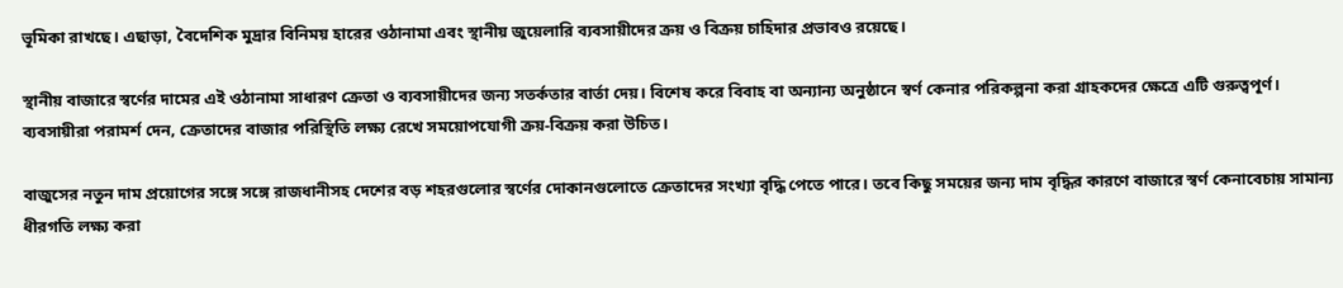ভূমিকা রাখছে। এছাড়া, বৈদেশিক মুদ্রার বিনিময় হারের ওঠানামা এবং স্থানীয় জুয়েলারি ব্যবসায়ীদের ক্রয় ও বিক্রয় চাহিদার প্রভাবও রয়েছে।

স্থানীয় বাজারে স্বর্ণের দামের এই ওঠানামা সাধারণ ক্রেতা ও ব্যবসায়ীদের জন্য সতর্কতার বার্তা দেয়। বিশেষ করে বিবাহ বা অন্যান্য অনুষ্ঠানে স্বর্ণ কেনার পরিকল্পনা করা গ্রাহকদের ক্ষেত্রে এটি গুরুত্বপূর্ণ। ব্যবসায়ীরা পরামর্শ দেন, ক্রেতাদের বাজার পরিস্থিতি লক্ষ্য রেখে সময়োপযোগী ক্রয়-বিক্রয় করা উচিত।

বাজুসের নতুন দাম প্রয়োগের সঙ্গে সঙ্গে রাজধানীসহ দেশের বড় শহরগুলোর স্বর্ণের দোকানগুলোতে ক্রেতাদের সংখ্যা বৃদ্ধি পেতে পারে। তবে কিছু সময়ের জন্য দাম বৃদ্ধির কারণে বাজারে স্বর্ণ কেনাবেচায় সামান্য ধীরগতি লক্ষ্য করা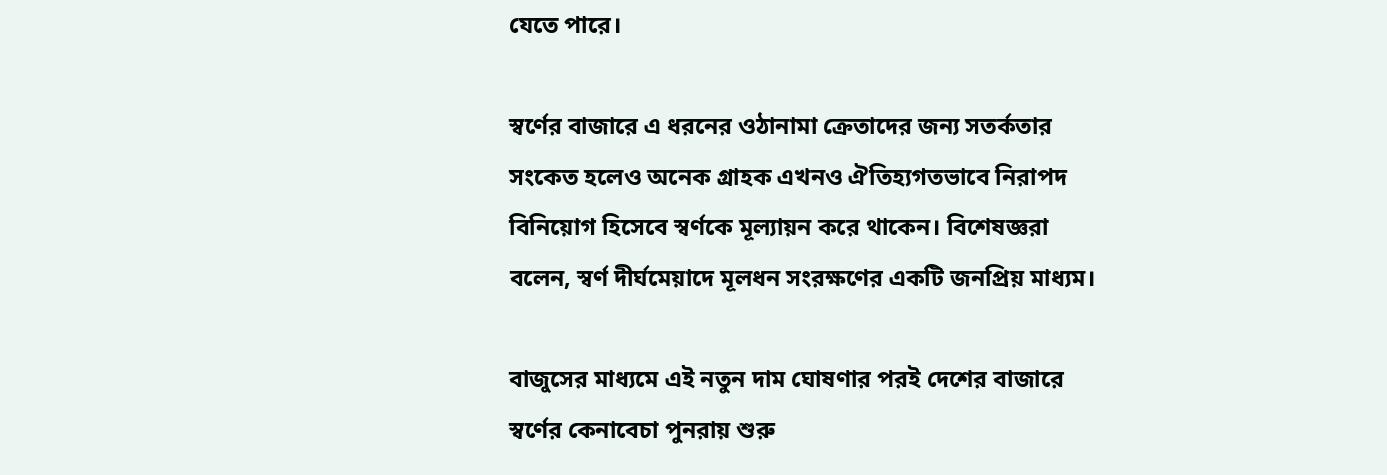যেতে পারে।

স্বর্ণের বাজারে এ ধরনের ওঠানামা ক্রেতাদের জন্য সতর্কতার সংকেত হলেও অনেক গ্রাহক এখনও ঐতিহ্যগতভাবে নিরাপদ বিনিয়োগ হিসেবে স্বর্ণকে মূল্যায়ন করে থাকেন। বিশেষজ্ঞরা বলেন, স্বর্ণ দীর্ঘমেয়াদে মূলধন সংরক্ষণের একটি জনপ্রিয় মাধ্যম।

বাজুসের মাধ্যমে এই নতুন দাম ঘোষণার পরই দেশের বাজারে স্বর্ণের কেনাবেচা পুনরায় শুরু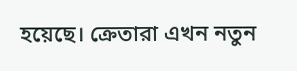হয়েছে। ক্রেতারা এখন নতুন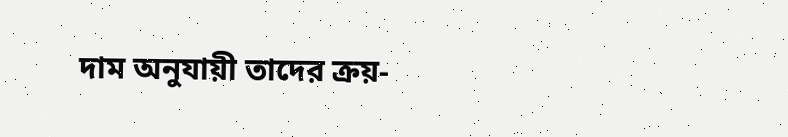দাম অনুযায়ী তাদের ক্রয়-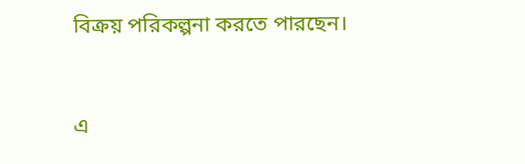বিক্রয় পরিকল্পনা করতে পারছেন।



এ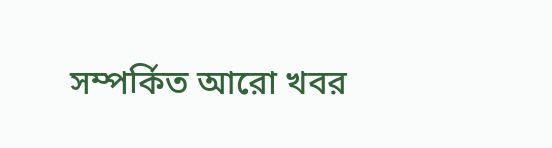সম্পর্কিত আরো খবর